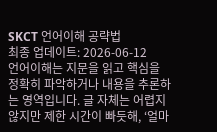SKCT 언어이해 공략법
최종 업데이트: 2026-06-12
언어이해는 지문을 읽고 핵심을 정확히 파악하거나 내용을 추론하는 영역입니다. 글 자체는 어렵지 않지만 제한 시간이 빠듯해, ‘얼마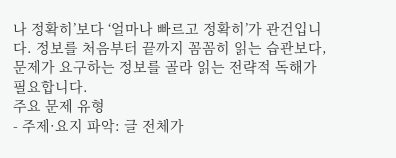나 정확히’보다 ‘얼마나 빠르고 정확히’가 관건입니다. 정보를 처음부터 끝까지 꼼꼼히 읽는 습관보다, 문제가 요구하는 정보를 골라 읽는 전략적 독해가 필요합니다.
주요 문제 유형
- 주제·요지 파악: 글 전체가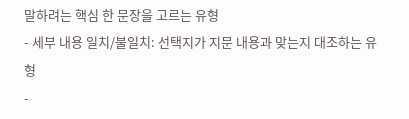말하려는 핵심 한 문장을 고르는 유형
- 세부 내용 일치/불일치: 선택지가 지문 내용과 맞는지 대조하는 유형
-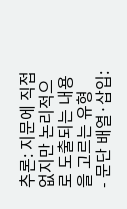추론: 지문에 직접 없지만 논리적으로 도출되는 내용을 고르는 유형
- 문단 배열·삽입: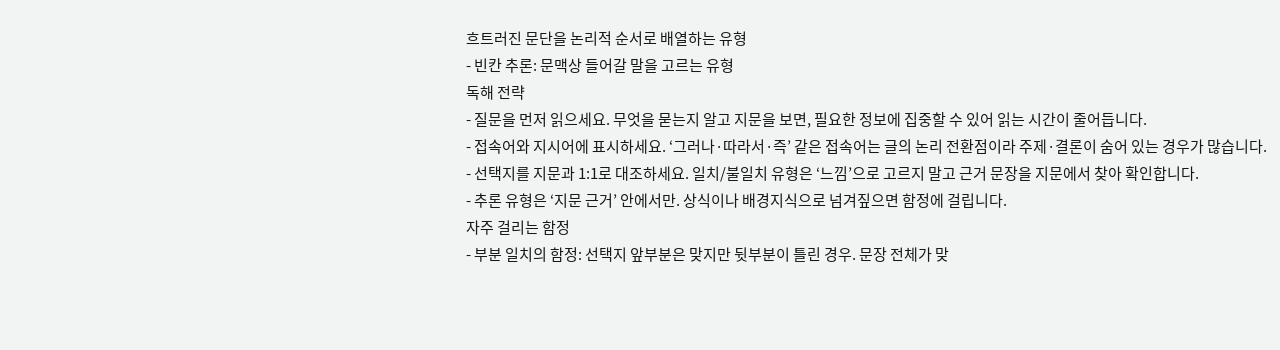흐트러진 문단을 논리적 순서로 배열하는 유형
- 빈칸 추론: 문맥상 들어갈 말을 고르는 유형
독해 전략
- 질문을 먼저 읽으세요. 무엇을 묻는지 알고 지문을 보면, 필요한 정보에 집중할 수 있어 읽는 시간이 줄어듭니다.
- 접속어와 지시어에 표시하세요. ‘그러나·따라서·즉’ 같은 접속어는 글의 논리 전환점이라 주제·결론이 숨어 있는 경우가 많습니다.
- 선택지를 지문과 1:1로 대조하세요. 일치/불일치 유형은 ‘느낌’으로 고르지 말고 근거 문장을 지문에서 찾아 확인합니다.
- 추론 유형은 ‘지문 근거’ 안에서만. 상식이나 배경지식으로 넘겨짚으면 함정에 걸립니다.
자주 걸리는 함정
- 부분 일치의 함정: 선택지 앞부분은 맞지만 뒷부분이 틀린 경우. 문장 전체가 맞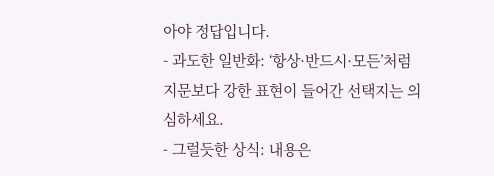아야 정답입니다.
- 과도한 일반화: ‘항상·반드시·모든’처럼 지문보다 강한 표현이 들어간 선택지는 의심하세요.
- 그럴듯한 상식: 내용은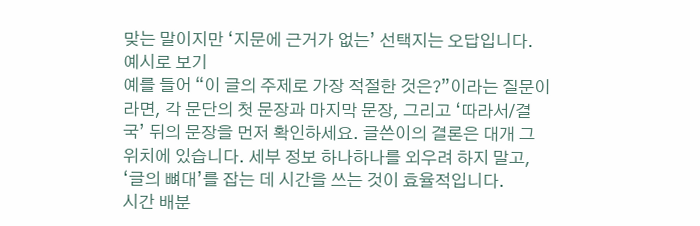맞는 말이지만 ‘지문에 근거가 없는’ 선택지는 오답입니다.
예시로 보기
예를 들어 “이 글의 주제로 가장 적절한 것은?”이라는 질문이라면, 각 문단의 첫 문장과 마지막 문장, 그리고 ‘따라서/결국’ 뒤의 문장을 먼저 확인하세요. 글쓴이의 결론은 대개 그 위치에 있습니다. 세부 정보 하나하나를 외우려 하지 말고, ‘글의 뼈대’를 잡는 데 시간을 쓰는 것이 효율적입니다.
시간 배분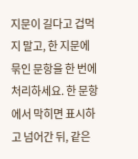지문이 길다고 겁먹지 말고, 한 지문에 묶인 문항을 한 번에 처리하세요. 한 문항에서 막히면 표시하고 넘어간 뒤, 같은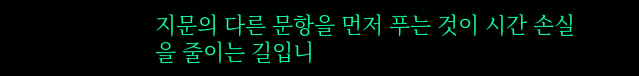지문의 다른 문항을 먼저 푸는 것이 시간 손실을 줄이는 길입니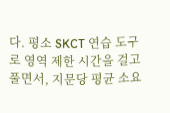다. 평소 SKCT 연습 도구로 영역 제한 시간을 걸고 풀면서, 지문당 평균 소요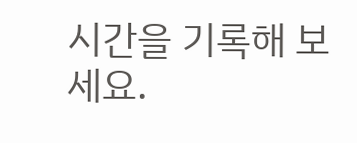시간을 기록해 보세요.